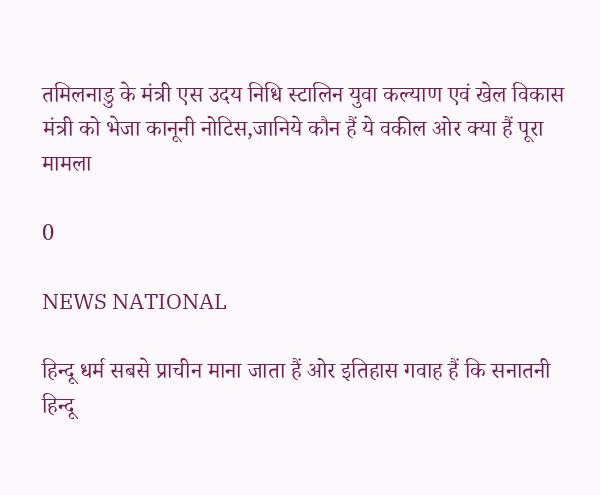तमिलनाडु के मंत्री एस उदय निधि स्टालिन युवा कल्याण एवं खेल विकास मंत्री को भेजा कानूनी नोटिस,जानिये कौन हैं ये वकील ओर क्या हैं पूरा मामला

0

NEWS NATIONAL

हिन्दू धर्म सबसे प्राचीन माना जाता हैं ओर इतिहास गवाह हैं कि सनातनी हिन्दू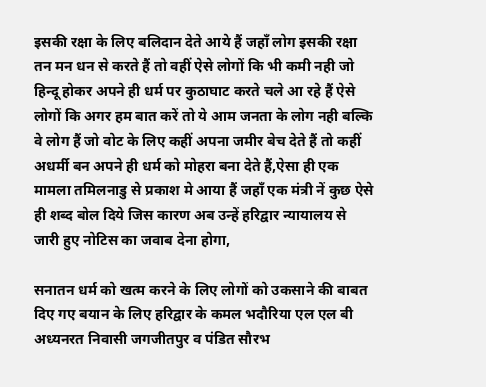इसकी रक्षा के लिए बलिदान देते आये हैं जहाँ लोग इसकी रक्षा तन मन धन से करते हैं तो वहीं ऐसे लोगों कि भी कमी नही जो हिन्दू होकर अपने ही धर्म पर कुठाघाट करते चले आ रहे हैं ऐसे लोगों कि अगर हम बात करें तो ये आम जनता के लोग नही बल्कि वे लोग हैं जो वोट के लिए कहीं अपना जमीर बेच देते हैं तो कहीं अधर्मी बन अपने ही धर्म को मोहरा बना देते हैं,ऐसा ही एक मामला तमिलनाडु से प्रकाश मे आया हैं जहाँ एक मंत्री नें कुछ ऐसे ही शब्द बोल दिये जिस कारण अब उन्हें हरिद्वार न्यायालय से जारी हुए नोटिस का जवाब देना होगा,

सनातन धर्म को खत्म करने के लिए लोगों को उकसाने की बाबत दिए गए बयान के लिए हरिद्वार के कमल भदौरिया एल एल बी अध्यनरत निवासी जगजीतपुर व पंडित सौरभ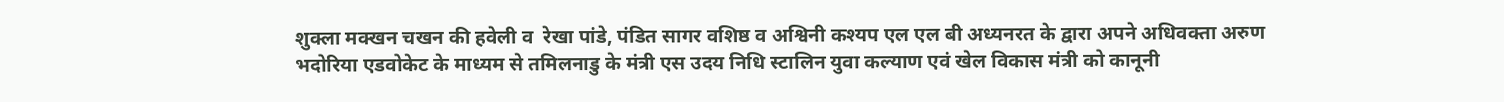शुक्ला मक्खन चखन की हवेली व  रेखा पांडे, पंडित सागर वशिष्ठ व अश्विनी कश्यप एल एल बी अध्यनरत के द्वारा अपने अधिवक्ता अरुण भदोरिया एडवोकेट के माध्यम से तमिलनाडु के मंत्री एस उदय निधि स्टालिन युवा कल्याण एवं खेल विकास मंत्री को कानूनी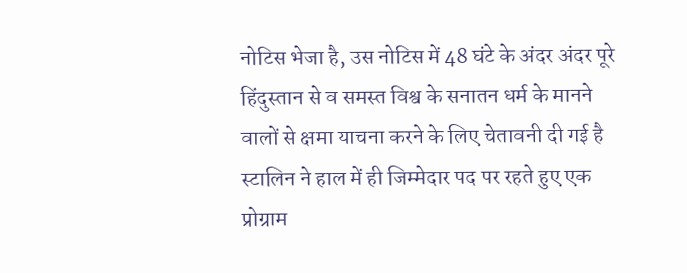नोटिस भेजा है, उस नोटिस में 48 घंटे के अंदर अंदर पूरे हिंदुस्तान से व समस्त विश्व के सनातन धर्म के मानने वालों से क्षमा याचना करने के लिए चेतावनी दी गई है स्टालिन ने हाल में ही जिम्मेदार पद पर रहते हुए एक प्रोग्राम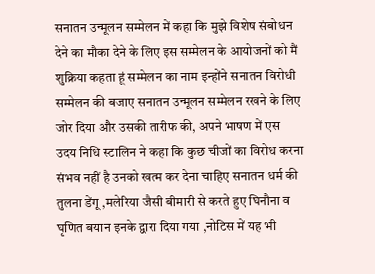सनातन उन्मूलन सम्मेलन में कहा कि मुझे विशेष संबोधन देने का मौका देने के लिए इस सम्मेलन के आयोजनों को मैं शुक्रिया कहता हूं सम्मेलन का नाम इन्होंने सनातन विरोधी सम्मेलन की बजाए सनातन उन्मूलन सम्मेलन रखने के लिए जोर दिया और उसकी तारीफ की, अपने भाषण में एस उदय निधि स्टालिन ने कहा कि कुछ चीजों का विरोध करना संभव नहीं है उनको खत्म कर देना चाहिए सनातन धर्म की तुलना डेंगू ,मलेरिया जैसी बीमारी से करते हुए घिनौना व घृणित बयान इनके द्वारा दिया गया ,नोटिस में यह भी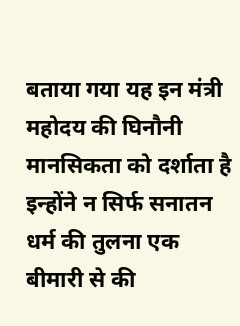बताया गया यह इन मंत्री महोदय की घिनौनी मानसिकता को दर्शाता है इन्होंने न सिर्फ सनातन धर्म की तुलना एक बीमारी से की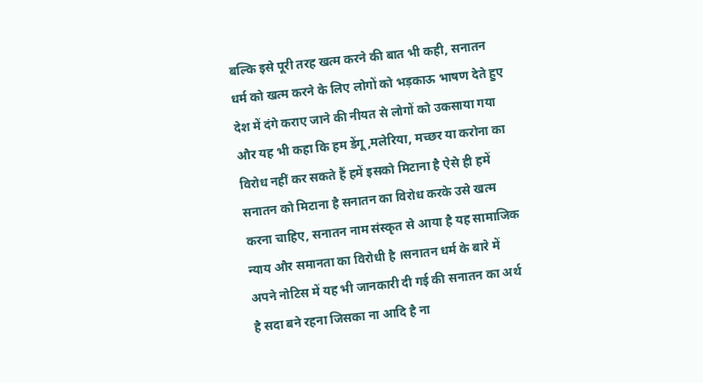बल्कि इसे पूरी तरह खत्म करने की बात भी कही, सनातन धर्म को खत्म करने के लिए लोगों को भड़काऊ भाषण देते हुए देश में दंगे कराए जाने की नीयत से लोगों को उकसाया गया और यह भी कहा कि हम डेंगू ,मलेरिया, मच्छर या करोना का विरोध नहीं कर सकते हैं हमें इसको मिटाना है ऐसे ही हमें सनातन को मिटाना है सनातन का विरोध करके उसे खत्म करना चाहिए, सनातन नाम संस्कृत से आया है यह सामाजिक न्याय और समानता का विरोधी है ।सनातन धर्म के बारे में अपने नोटिस में यह भी जानकारी दी गई की सनातन का अर्थ है सदा बने रहना जिसका ना आदि है ना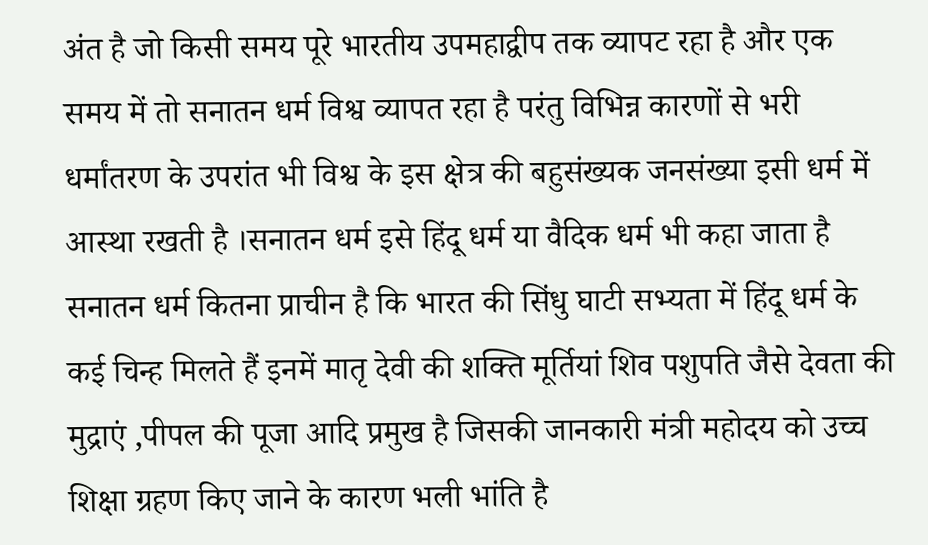अंत है जो किसी समय पूरे भारतीय उपमहाद्वीप तक व्यापट रहा है और एक समय में तो सनातन धर्म विश्व व्यापत रहा है परंतु विभिन्न कारणों से भरी धर्मांतरण के उपरांत भी विश्व के इस क्षेत्र की बहुसंख्यक जनसंख्या इसी धर्म में आस्था रखती है ।सनातन धर्म इसे हिंदू धर्म या वैदिक धर्म भी कहा जाता है सनातन धर्म कितना प्राचीन है कि भारत की सिंधु घाटी सभ्यता में हिंदू धर्म के कई चिन्ह मिलते हैं इनमें मातृ देवी की शक्ति मूर्तियां शिव पशुपति जैसे देवता की मुद्राएं ,पीपल की पूजा आदि प्रमुख है जिसकी जानकारी मंत्री महोदय को उच्च शिक्षा ग्रहण किए जाने के कारण भली भांति है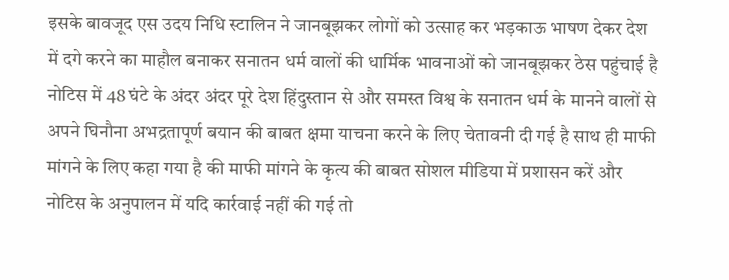इसके बावजूद एस उदय निधि स्टालिन ने जानबूझकर लोगों को उत्साह कर भड़काऊ भाषण देकर देश में दगे करने का माहौल बनाकर सनातन धर्म वालों की धार्मिक भावनाओं को जानबूझकर ठेस पहुंचाई है नोटिस में 48 घंटे के अंदर अंदर पूरे देश हिंदुस्तान से और समस्त विश्व के सनातन धर्म के मानने वालों से अपने घिनौना अभद्रतापूर्ण बयान की बाबत क्षमा याचना करने के लिए चेतावनी दी गई है साथ ही माफी मांगने के लिए कहा गया है की माफी मांगने के कृत्य की बाबत सोशल मीडिया में प्रशासन करें और नोटिस के अनुपालन में यदि कार्रवाई नहीं की गई तो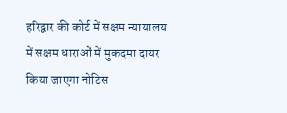हरिद्वार की कोर्ट में सक्षम न्यायालय में सक्षम धाराओं में मुकदमा दायर किया जाएगा नोटिस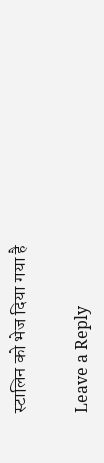स्टालिन को भेज दिया गया है

Leave a Reply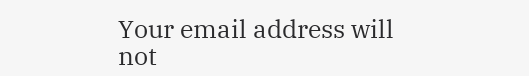Your email address will not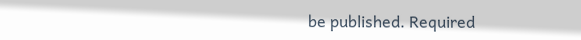be published. Required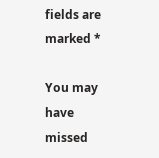fields are marked *

You may have missed